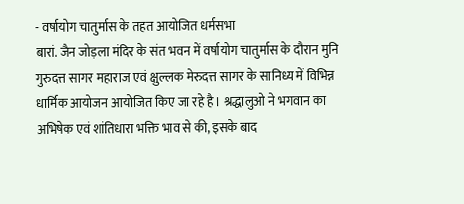- वर्षायोग चातुर्मास के तहत आयोजित धर्मसभा
बारां. जैन जोड़ला मंदिर के संत भवन में वर्षायोग चातुर्मास के दौरान मुनि गुरुदत्त सागर महाराज एवं क्षुल्लक मेरुदत्त सागर के सानिध्य में विभिन्न धार्मिक आयोजन आयोजित किए जा रहे है। श्रद्धालुओ ने भगवान का अभिषेक एवं शांतिधारा भक्ति भाव से की, इसके बाद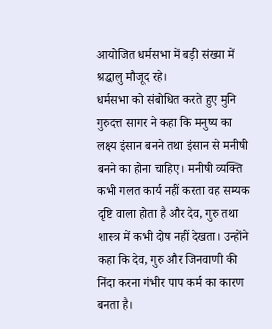आयोजित धर्मसभा में बड़ी संख्या में श्रद्धालु मौजूद रहे।
धर्मसभा को संबोधित करते हुए मुनि गुरुदत्त सागर ने कहा कि मनुष्य का लक्ष्य इंसान बनने तथा इंसान से मनीषी बनने का होना चाहिए। मनीषी व्यक्ति कभी गलत कार्य नहीं करता वह सम्यक दृष्टि वाला होता है और देव, गुरु तथा शास्त्र में कभी दोष नहीं देखता। उन्होंने कहा कि देव, गुरु और जिनवाणी की निंदा करना गंभीर पाप कर्म का कारण बनता है।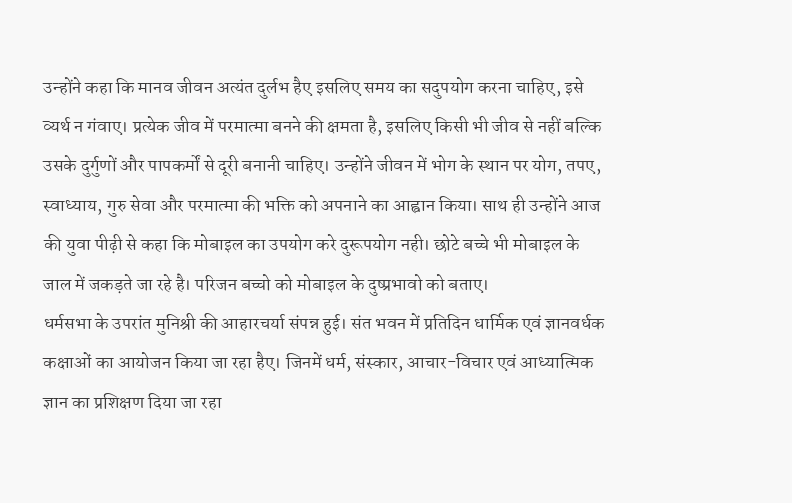उन्होंने कहा कि मानव जीवन अत्यंत दुर्लभ हैए इसलिए समय का सदुपयोग करना चाहिए, इसे व्यर्थ न गंवाए। प्रत्येक जीव में परमात्मा बनने की क्षमता है, इसलिए किसी भी जीव से नहीं बल्कि उसके दुर्गुणों और पापकर्मों से दूरी बनानी चाहिए। उन्होंने जीवन में भोग के स्थान पर योग, तपए, स्वाध्याय, गुरु सेवा और परमात्मा की भक्ति को अपनाने का आह्वान किया। साथ ही उन्होंने आज की युवा पीढ़ी से कहा कि मोबाइल का उपयोग करे दुरूपयोग नही। छोटे बच्चे भी मोबाइल के जाल में जकड़ते जा रहे है। परिजन बच्चो को मोबाइल के दुष्प्रभावो को बताए।
धर्मसभा के उपरांत मुनिश्री की आहारचर्या संपन्न हुई। संत भवन में प्रतिदिन धार्मिक एवं ज्ञानवर्धक कक्षाओं का आयोजन किया जा रहा हैए। जिनमें धर्म, संस्कार, आचार-विचार एवं आध्यात्मिक ज्ञान का प्रशिक्षण दिया जा रहा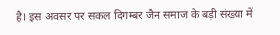है। इस अवसर पर सकल दिगम्बर जैन समाज के बड़ी संख्या में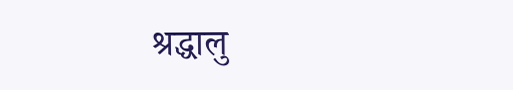श्रद्धालु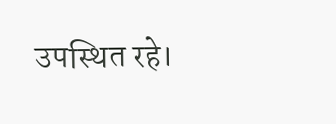उपस्थित रहे।